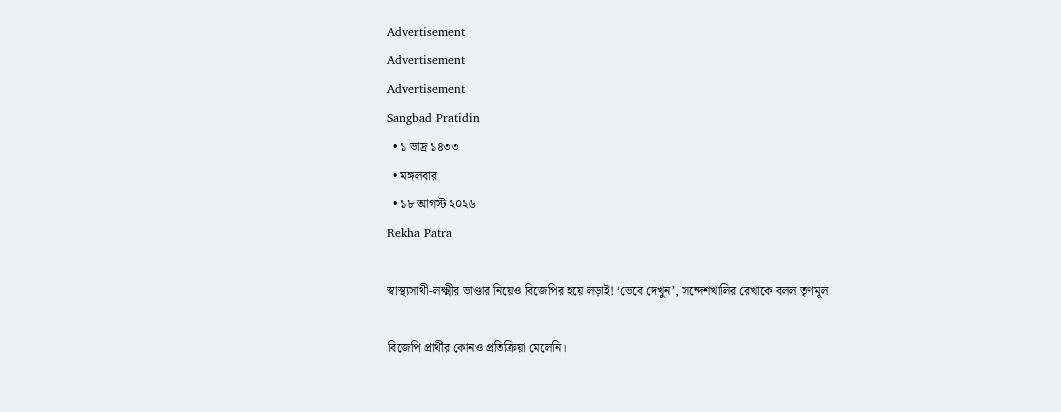Advertisement
Advertisement
Advertisement
Sangbad Pratidin
  • ১ ভাদ্র ১৪৩৩
  • মঙ্গলবার
  • ১৮ আগস্ট ২০২৬
Rekha Patra

স্বাস্থ্যসাথী-লক্ষ্মীর ভাণ্ডার নিয়েও বিজেপির হয়ে লড়াই! ‘ভেবে দেখুন’, সন্দেশখালির রেখাকে বলল তৃণমূল

বিজেপি প্রার্থীর কোনও প্রতিক্রিয়া মেলেনি।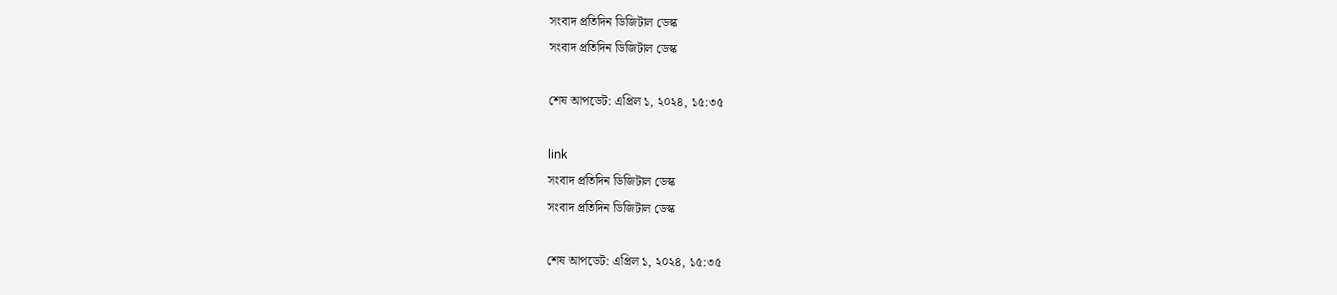সংবাদ প্রতিদিন ডিজিটাল ডেস্ক
সংবাদ প্রতিদিন ডিজিটাল ডেস্ক

শেষ আপডেট: এপ্রিল ১, ২০২৪, ১৫:৩৫

link
সংবাদ প্রতিদিন ডিজিটাল ডেস্ক
সংবাদ প্রতিদিন ডিজিটাল ডেস্ক

শেষ আপডেট: এপ্রিল ১, ২০২৪, ১৫:৩৫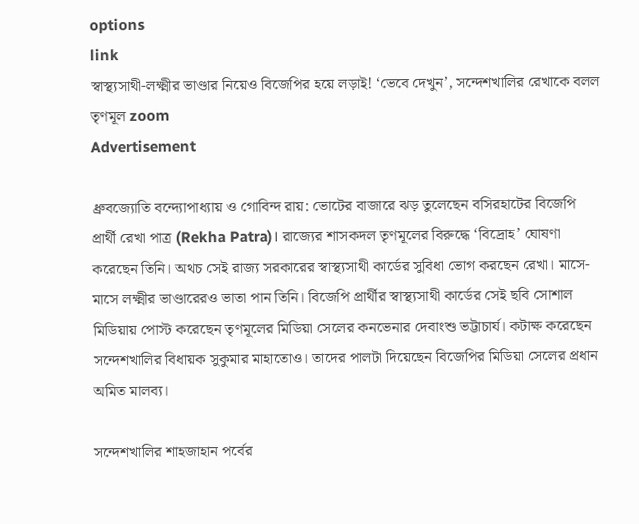options
link
স্বাস্থ্যসাথী-লক্ষ্মীর ভাণ্ডার নিয়েও বিজেপির হয়ে লড়াই! ‘ভেবে দেখুন’, সন্দেশখালির রেখাকে বলল তৃণমূল zoom
Advertisement

ধ্রুবজ্যোতি বন্দ্যোপাধ্যায় ও গোবিন্দ রায়: ভোটের বাজারে ঝড় তুলেছেন বসিরহাটের বিজেপি প্রার্থী রেখা পাত্র (Rekha Patra)। রাজ্যের শাসকদল তৃণমূলের বিরুদ্ধে ‘বিদ্রোহ’ ঘোষণা করেছেন তিনি। অথচ সেই রাজ্য সরকারের স্বাস্থ্যসাথী কার্ডের সুবিধা ভোগ করছেন রেখা। মাসে-মাসে লক্ষ্মীর ভাণ্ডারেরও ভাতা পান তিনি। বিজেপি প্রার্থীর স্বাস্থ্যসাথী কার্ডের সেই ছবি সোশাল মিডিয়ায় পোস্ট করেছেন তৃণমূলের মিডিয়া সেলের কনভেনার দেবাংশু ভট্টাচার্য। কটাক্ষ করেছেন সন্দেশখালির বিধায়ক সুকুমার মাহাতোও। তাদের পালটা দিয়েছেন বিজেপির মিডিয়া সেলের প্রধান অমিত মালব্য।

সন্দেশখালির শাহজাহান পর্বের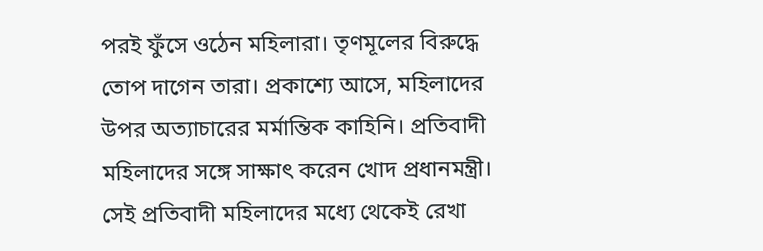পরই ফুঁসে ওঠেন মহিলারা। তৃণমূলের বিরুদ্ধে তোপ দাগেন তারা। প্রকাশ্যে আসে, মহিলাদের উপর অত্যাচারের মর্মান্তিক কাহিনি। প্রতিবাদী মহিলাদের সঙ্গে সাক্ষাৎ করেন খোদ প্রধানমন্ত্রী। সেই প্রতিবাদী মহিলাদের মধ্যে থেকেই রেখা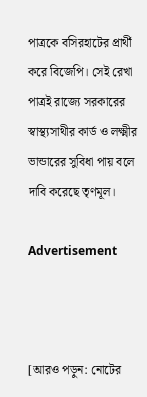পাত্রকে বসিরহাটের প্রার্থী করে বিজেপি। সেই রেখা পাত্রই রাজ্যে সরকারের স্বাস্থ্যসাথীর কার্ড ও লক্ষ্মীর ভান্ডারের সুবিধা পায় বলে দাবি করেছে তৃণমূল।

Advertisement



[আরও পড়ুন: নোটের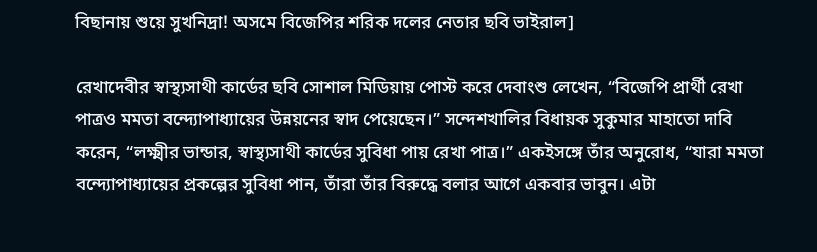বিছানায় শুয়ে সুখনিদ্রা! অসমে বিজেপির শরিক দলের নেতার ছবি ভাইরাল]

রেখাদেবীর স্বাস্থ্যসাথী কার্ডের ছবি সোশাল মিডিয়ায় পোস্ট করে দেবাংশু লেখেন, “বিজেপি প্রার্থী রেখা পাত্রও মমতা বন্দ্যোপাধ্যায়ের উন্নয়নের স্বাদ পেয়েছেন।” সন্দেশখালির বিধায়ক সুকুমার মাহাতো দাবি করেন, “লক্ষ্মীর ভান্ডার, স্বাস্থ্যসাথী কার্ডের সুবিধা পায় রেখা পাত্র।” একইসঙ্গে তাঁর অনুরোধ, “যারা মমতা বন্দ্যোপাধ্যায়ের প্রকল্পের সুবিধা পান, তাঁরা তাঁর বিরুদ্ধে বলার আগে একবার ভাবুন। এটা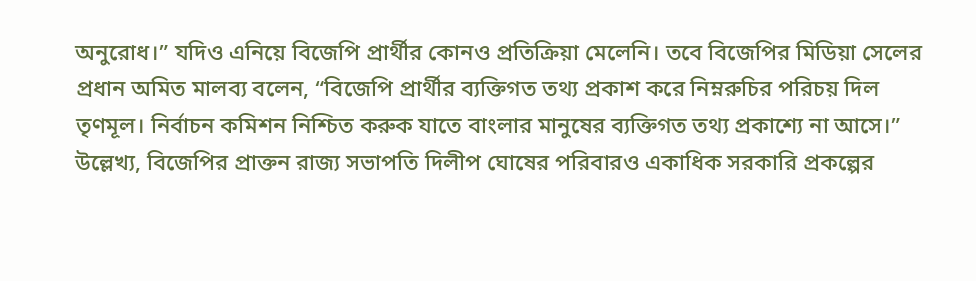অনুরোধ।” যদিও এনিয়ে বিজেপি প্রার্থীর কোনও প্রতিক্রিয়া মেলেনি। তবে বিজেপির মিডিয়া সেলের প্রধান অমিত মালব্য বলেন, “বিজেপি প্রার্থীর ব্যক্তিগত তথ্য প্রকাশ করে নিম্নরুচির পরিচয় দিল তৃণমূল। নির্বাচন কমিশন নিশ্চিত করুক যাতে বাংলার মানুষের ব্যক্তিগত তথ্য প্রকাশ্যে না আসে।” উল্লেখ্য, বিজেপির প্রাক্তন রাজ্য সভাপতি দিলীপ ঘোষের পরিবারও একাধিক সরকারি প্রকল্পের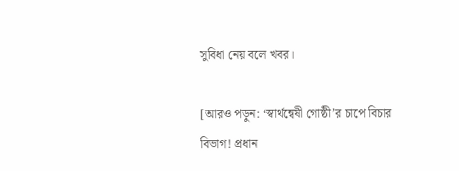সুবিধা নেয় বলে খবর।

[আরও পড়ুন: ‘স্বার্থন্বেষী গোষ্ঠী’র চাপে বিচার বিভাগ! প্রধান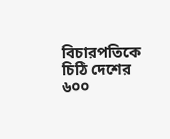বিচারপতিকে চিঠি দেশের ৬০০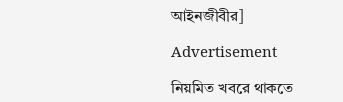আইনজীবীর]

Advertisement

নিয়মিত খবরে থাকতে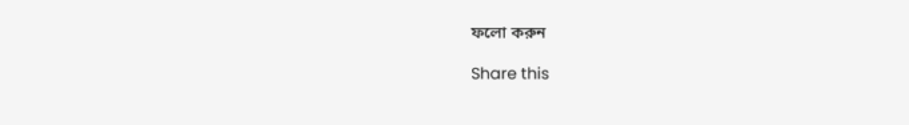ফলো করুন

Share this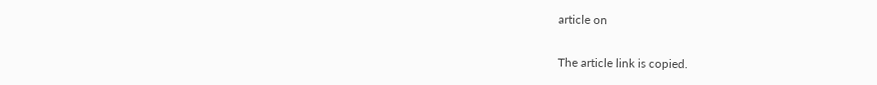article on

The article link is copied.